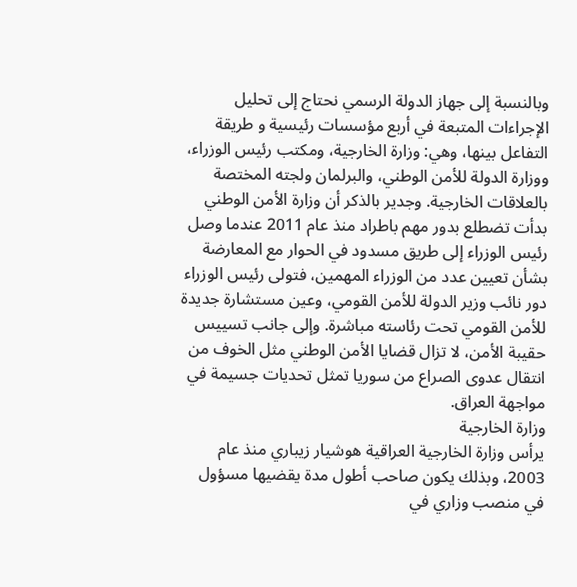وبالنسبة إلى جهاز الدولة الرسمي نحتاج إلى تحليل الإجراءات المتبعة في أربع مؤسسات رئيسية و طريقة التفاعل بينها، وهي: وزارة الخارجية، ومكتب رئيس الوزراء، ووزارة الدولة للأمن الوطني، والبرلمان ولجته المختصة بالعلاقات الخارجية. وجدير بالذكر أن وزارة الأمن الوطني بدأت تضطلع بدور مهم باطراد منذ عام 2011 عندما وصل رئيس الوزراء إلى طريق مسدود في الحوار مع المعارضة بشأن تعيين عدد من الوزراء المهمين، فتولى رئيس الوزراء دور نائب وزير الدولة للأمن القومي، وعين مستشارة جديدة للأمن القومي تحت رئاسته مباشرة. وإلى جانب تسييس حقيبة الأمن، لا تزال قضايا الأمن الوطني مثل الخوف من انتقال عدوى الصراع من سوريا تمثل تحديات جسيمة في مواجهة العراق.
وزارة الخارجية
يرأس وزارة الخارجية العراقية هوشيار زيباري منذ عام 2003، وبذلك يكون صاحب أطول مدة يقضيها مسؤول في منصب وزاري في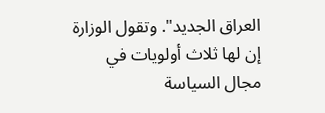العراق الجديد". وتقول الوزارة إن لها ثلاث أولويات في مجال السياسة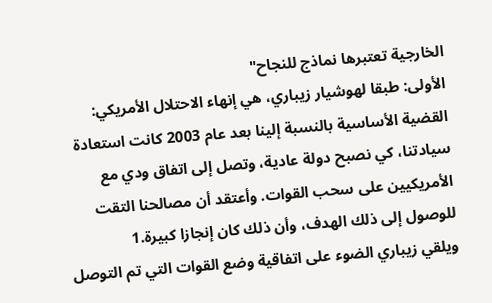الخارجية تعتبرها نماذج للنجاح"
الأولى: طبقا لهوشيار زيباري، هي إنهاء الاحتلال الأمريكي:
القضية الأساسية بالنسبة إلينا بعد عام 2003 كانت استعادة سيادتنا، كي نصبح دولة عادية، وتصل إلى اتفاق ودي مع الأمريكيين على سحب القوات. وأعتقد أن مصالحنا التقت للوصول إلى ذلك الهدف، وأن ذلك كان إنجازا كبيرة.1
ويلقي زيباري الضوء على اتفاقية وضع القوات التي تم التوصل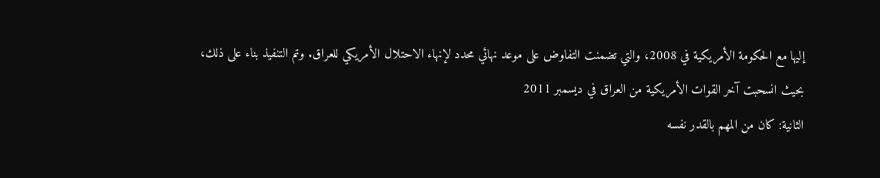إليها مع الحكومة الأمريكية في 2008، والتي تضمنت التفاوض على موعد نهائي محدد لإنهاء الاحتلال الأمريكي للعراق. وتم التنفيذ بناء على ذلك، بحيث انسحبت آخر القوات الأمريكية من العراق في ديسمبر 2011
الثانية: كان من المهم بالقدر نفسه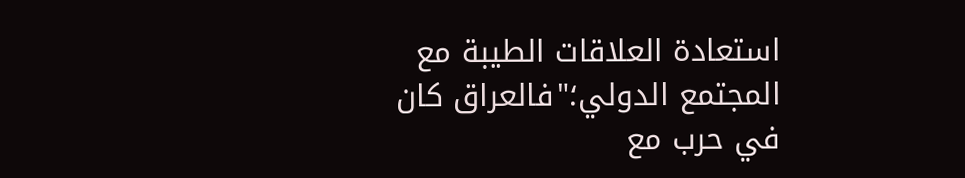استعادة العلاقات الطيبة مع المجتمع الدولي؛"فالعراق كان في حرب مع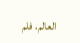العالم، فلم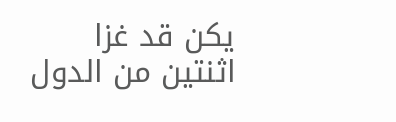يكن قد غزا اثنتين من الدول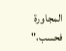المجاورة فحسب،"